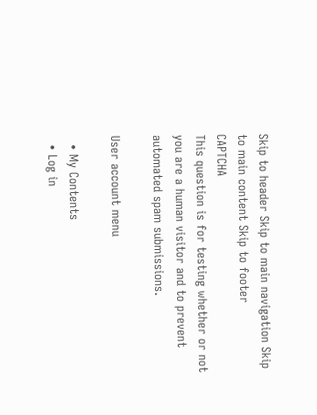Skip to header Skip to main navigation Skip to main content Skip to footer
CAPTCHA
This question is for testing whether or not you are a human visitor and to prevent automated spam submissions.

User account menu

  • My Contents
  • Log in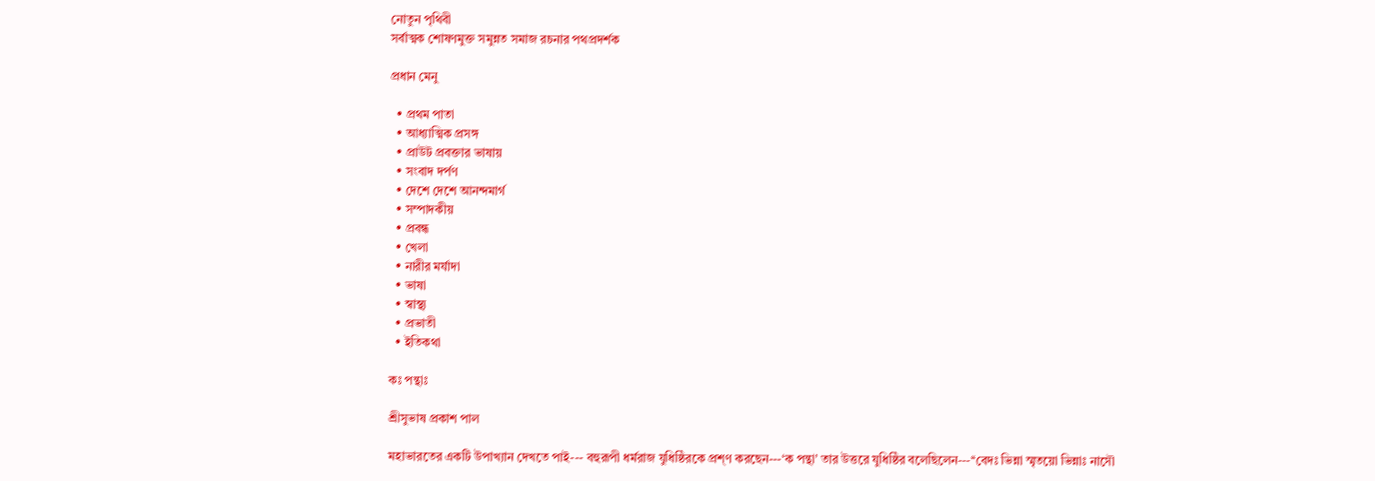নোতুন পৃথিবী
সর্বাত্মক শোষণমুক্ত সমুন্নত সমাজ রচনার পথপ্রদর্শক

প্রধান মেনু

  • প্রথম পাতা
  • আধ্যাত্মিক প্রসঙ্গ
  • প্রাউট প্রবক্তার ভাষায়
  • সংবাদ দর্পণ
  • দেশে দেশে আনন্দমার্গ
  • সম্পাদকীয়
  • প্রবন্ধ
  • খেলা
  • নারীর মর্যাদা
  • ভাষা
  • স্বাস্থ্য
  • প্রভাতী
  • ইতিকথা

কঃ পন্থাঃ

শ্রীসুভাষ প্রকাশ পাল

মহাভারতের একটি উপাখ্যান দেখতে পাই--- বহুরূপী ধর্মরাজ যুধিষ্ঠিরকে প্রশ্ণ করছেন---‘ক পন্থা’ তার উত্তরে যুধিষ্ঠির বলেছিলেন---‘‘বেদঃ ভিন্না স্মৃতয়ো ভিন্নাঃ নাসৌ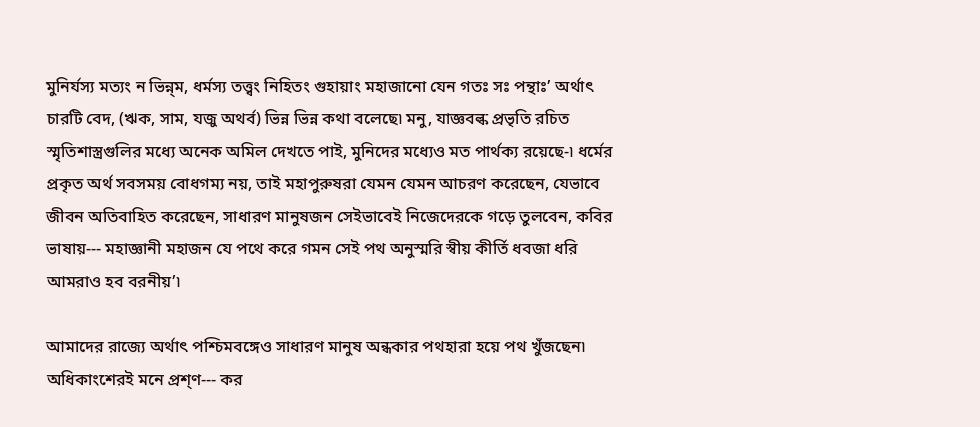মুনির্যস্য মত্যং ন ভিন্ন্‌ম, ধর্মস্য তত্ত্বং নিহিতং গুহায়াং মহাজানো যেন গতঃ সঃ পন্থাঃ’ অর্থাৎ চারটি বেদ, (ঋক, সাম, যজু অথর্ব) ভিন্ন ভিন্ন কথা বলেছে৷ মনু, যাজ্ঞবল্ক প্রভৃতি রচিত স্মৃতিশাস্ত্রগুলির মধ্যে অনেক অমিল দেখতে পাই, মুনিদের মধ্যেও মত পার্থক্য রয়েছে-৷ ধর্মের প্রকৃত অর্থ সবসময় বোধগম্য নয়, তাই মহাপুরুষরা যেমন যেমন আচরণ করেছেন, যেভাবে জীবন অতিবাহিত করেছেন, সাধারণ মানুষজন সেইভাবেই নিজেদেরকে গড়ে তুলবেন, কবির ভাষায়--- মহাজ্ঞানী মহাজন যে পথে করে গমন সেই পথ অনুস্মরি স্বীয় কীর্তি ধবজা ধরি আমরাও হব বরনীয়’৷

আমাদের রাজ্যে অর্থাৎ পশ্চিমবঙ্গেও সাধারণ মানুষ অন্ধকার পথহারা হয়ে পথ খুঁজছেন৷ অধিকাংশেরই মনে প্রশ্ণ--- কর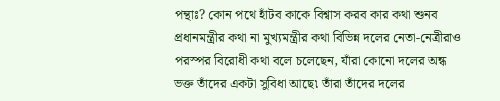পন্থাঃ? কোন পথে হাঁটব কাকে বিশ্বাস করব কার কথা শুনব প্রধানমন্ত্রীর কথা না মুখ্যমন্ত্রীর কথা বিভিন্ন দলের নেতা-নেত্রীরাও পরস্পর বিরোধী কথা বলে চলেছেন, যাঁরা কোনো দলের অন্ধ ভক্ত তাঁদের একটা সুবিধা আছে৷ তাঁরা তাঁদের দলের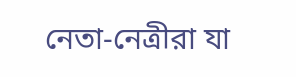নেতা-নেত্রীরা যা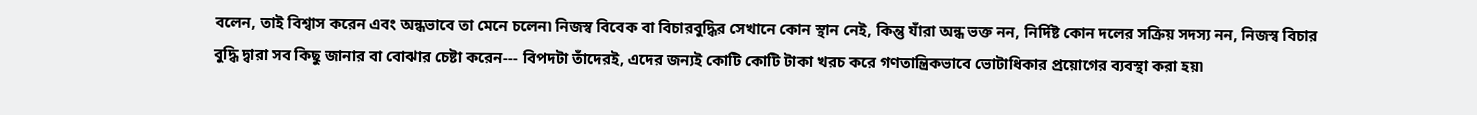বলেন, তাই বিশ্বাস করেন এবং অন্ধভাবে তা মেনে চলেন৷ নিজস্ব বিবেক বা বিচারবুদ্ধির সেখানে কোন স্থান নেই, কিন্তু যাঁরা অন্ধ ভক্ত নন, নির্দিষ্ট কোন দলের সক্রিয় সদস্য নন, নিজস্ব বিচার বুদ্ধি দ্বারা সব কিছু জানার বা বোঝার চেষ্টা করেন--- বিপদটা তাঁদেরই, এদের জন্যই কোটি কোটি টাকা খরচ করে গণতান্ত্রিকভাবে ভোটাধিকার প্রয়োগের ব্যবস্থা করা হয়৷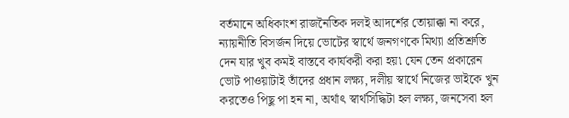বর্তমানে অধিকাংশ রাজনৈতিক দলই আদর্শের তোয়াক্কা না করে, ন্যায়নীতি বিসর্জন দিয়ে ভোটের স্বার্থে জনগণকে মিথ্যা প্রতিশ্রুতি দেন যার খুব কমই বাস্তবে কার্যকরী করা হয়৷ যেন তেন প্রকারেন ভোট পাওয়াটাই তাঁদের প্রধান লক্ষ্য, দলীয় স্বার্থে নিজের ভাইকে খুন করতেও পিছু পা হন না, অর্থাৎ স্বার্থসিদ্ধিটা হল লক্ষ্য, জনসেবা হল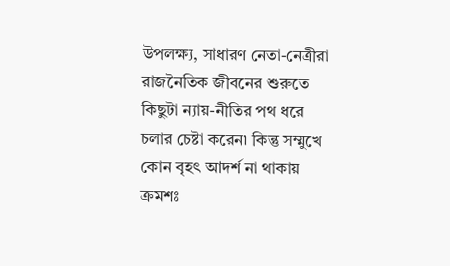উপলক্ষ্য, সাধারণ নেতা-নেত্রীরা রাজনৈতিক জীবনের শুরুতে কিছুটা ন্যায়-নীতির পথ ধরে চলার চেষ্টা করেন৷ কিন্তু সম্মুখে কোন বৃহৎ আদর্শ না থাকায় ক্রমশঃ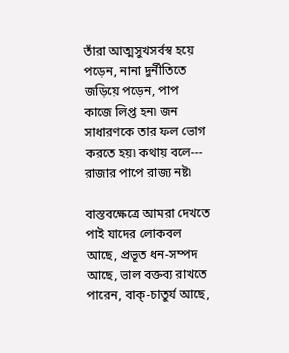তাঁরা আত্মসুখসর্বস্ব হয়ে পড়েন, নানা দুর্নীতিতে জড়িয়ে পড়েন, পাপ কাজে লিপ্ত হন৷ জন সাধারণকে তার ফল ভোগ করতে হয়৷ কথায় বলে--- রাজার পাপে রাজ্য নষ্ট৷

বাস্তবক্ষেত্রে আমরা দেখতে পাই যাদের লোকবল আছে, প্রভূত ধন-সম্পদ আছে, ভাল বক্তব্য রাখতে পারেন, বাক্‌-চাতুর্য আছে,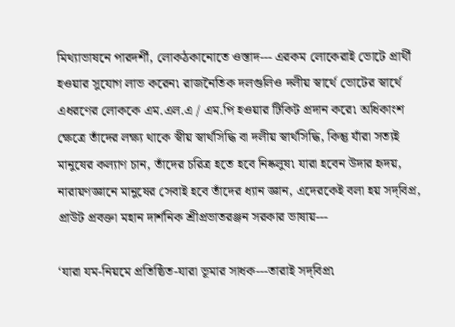মিথ্যাভাষনে পারদর্শী, লোকঠকানোতে ওস্তাদ--- এরকম লোকেরাই ভোটে প্রার্থী হওয়ার সুযোগ লাভ করেন৷ রাজনৈতিক দলগুলিও দলীয় স্বার্থে ভোটের স্বার্থে এধরণের লোককে এম.এল.এ / এম.পি হওয়ার টিকিট প্রদান করে৷ অধিকাংশ ক্ষেত্রে তাঁদের লক্ষ্য থাকে স্বীয় স্বার্থসিদ্ধি বা দলীয় স্বার্থসিদ্ধি, কিন্তু যাঁরা সত্যই মানুষের কল্যাণ চান, তাঁদের চরিত্র হতে হবে নিষ্কলুষ৷ যারা হবেন উদার হৃদয়, নারায়ণজ্ঞানে মানুষের সেবাই হবে তাঁদের ধ্যান জ্ঞান, এদেরকেই বলা হয় সদ্‌বিপ্র, প্রাউট প্রবক্তা মহান দার্শনিক শ্রীপ্রভাতরঞ্জন সরকার ভাষায়---

‘যারা যম-নিয়মে প্রতিষ্ঠিত-যারা ভূমার সাধক---তারাই সদ্‌বিপ্র৷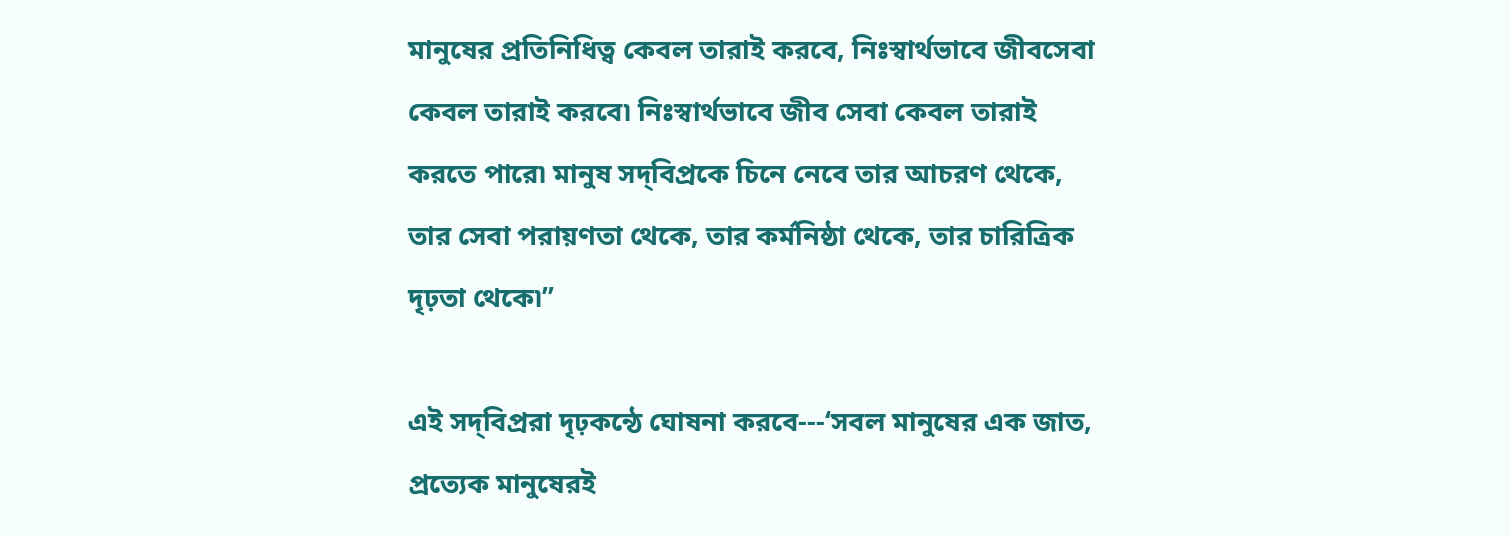মানুষের প্রতিনিধিত্ব কেবল তারাই করবে, নিঃস্বার্থভাবে জীবসেবা কেবল তারাই করবে৷ নিঃস্বার্থভাবে জীব সেবা কেবল তারাই করতে পারে৷ মানুষ সদ্‌বিপ্রকে চিনে নেবে তার আচরণ থেকে, তার সেবা পরায়ণতা থেকে, তার কর্মনিষ্ঠা থেকে, তার চারিত্রিক দৃঢ়তা থেকে৷’’

এই সদ্‌বিপ্ররা দৃঢ়কন্ঠে ঘোষনা করবে---‘সবল মানুষের এক জাত, প্রত্যেক মানুষেরই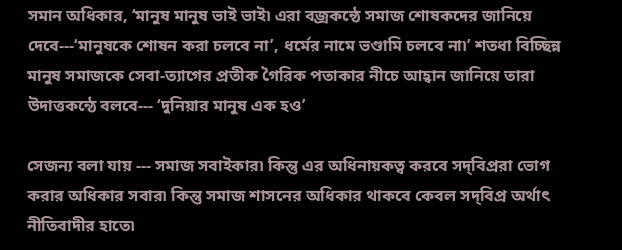সমান অধিকার, ‘মানুষ মানুষ ভাই ভাই৷ এরা বজ্রকন্ঠে সমাজ শোষকদের জানিয়ে দেবে---‘মানুষকে শোষন করা চলবে না’, ধর্মের নামে ভণ্ডামি চলবে না৷’ শতধা বিচ্ছিন্ন মানুষ সমাজকে সেবা-ত্যাগের প্রতীক গৈরিক পতাকার নীচে আহ্বান জানিয়ে তারা উদাত্তকন্ঠে বলবে--- ‘দুনিয়ার মানুষ এক হও’

সেজন্য বলা যায় --- সমাজ সবাইকার৷ কিন্তু এর অধিনায়কত্ব করবে সদ্‌বিপ্ররা ভোগ করার অধিকার সবার৷ কিন্তু সমাজ শাসনের অধিকার থাকবে কেবল সদ্‌বিপ্র অর্থাৎ নীতিবাদীর হাতে৷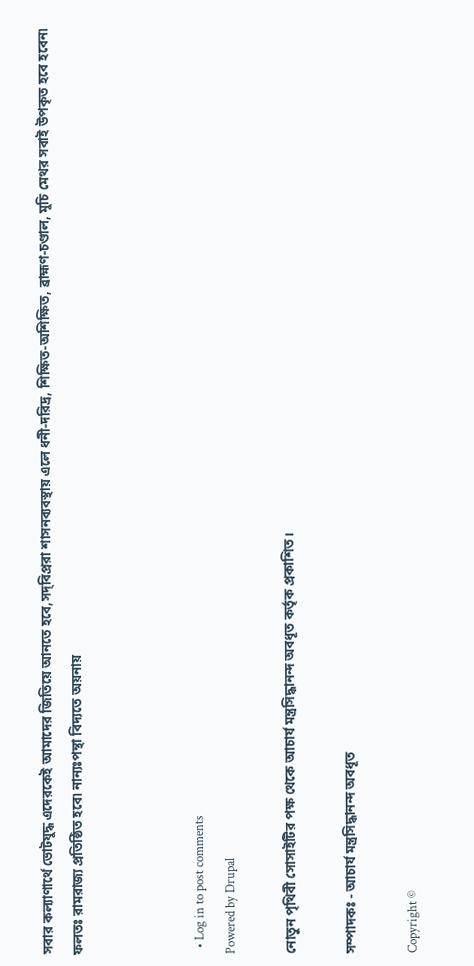সবার কল্যাণার্থে ভোটযুদ্ধ এদেরকেই আমাদের জিতিয়ে আনতে হবে,সদ্‌বিপ্ররা শাসনব্যবস্থায় এলে ধনী-দরিদ্র, শিক্ষিত-অশিক্ষিত, ব্রাহ্মণ-চণ্ডাল, মুচি মেথর সবাই উপকৃত হবে হবেন৷ ফলতঃ রামরাজ্য প্রতিষ্ঠিত হবে৷ নান্যঃপন্থা বিদ্যতে অয়নায়



  • Log in to post comments
Powered by Drupal

নোতুন পৃথিবী সোসাইটির পক্ষ থেকে আচার্য মন্ত্রসিদ্ধানন্দ অবধূত কর্তৃক প্রকাশিত।

সম্পাদকঃ - আচার্য মন্ত্রসিদ্ধানন্দ অবধূত

Copyright ©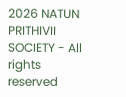2026 NATUN PRITHIVII SOCIETY - All rights reserved